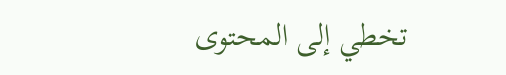تخطي إلى المحتوى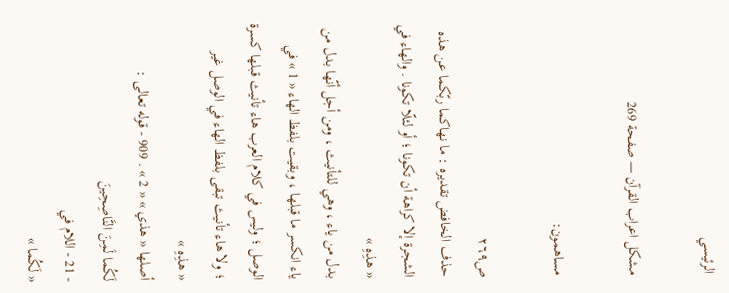الرئيسي

مشكل اعراب القرآن — صفحة 269

مساهمون:

ص٢٦٩
حذف الخافض تقديره : ما نهاكما ربّكما عن هذه الشجرة إلا كراهة أن تكونا ؛ أو لئلّا تكونا . والهاء في
« هذِهِ »
بدل من ياء ، وهي للتأنيث ، ومن أجل أنّها بدل من ياء انكسر ما قبلها ، وبقيت بلفظ الهاء « 1 » في الوصل ؛ وليس في كلام العرب هاء تأنيث قبلها كسرة ؛ ولا هاء تأنيث تبقى بلفظ الهاء في الوصل غير
« هذِهِ »
أصلها « هذي » « 2 » . 909 - قوله تعالى :
لَكُما لَمِنَ النَّاصِحِينَ
- 21 - اللام في
« لَكُما »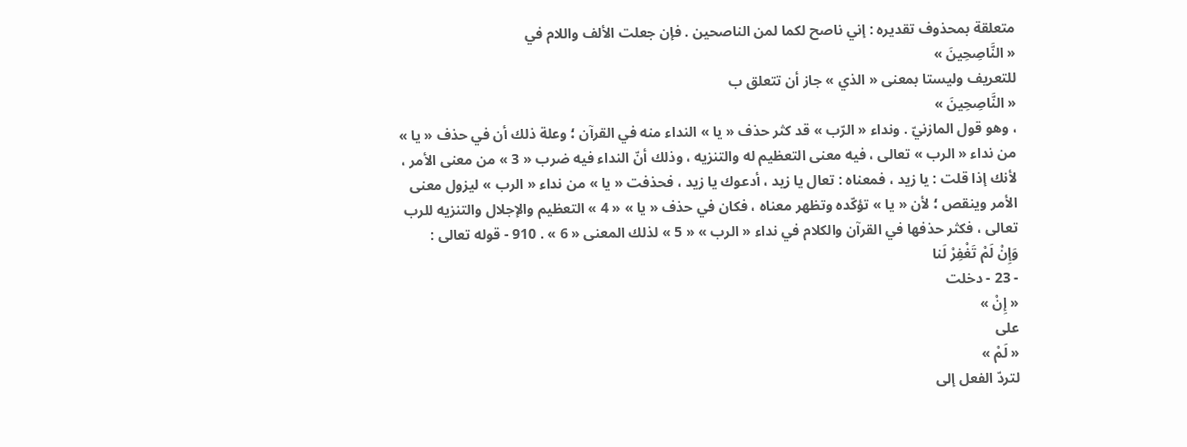متعلقة بمحذوف تقديره : إني ناصح لكما لمن الناصحين . فإن جعلت الألف واللام في
« النَّاصِحِينَ »
للتعريف وليستا بمعنى « الذي » جاز أن تتعلق ب
« النَّاصِحِينَ »
، وهو قول المازنيّ . ونداء « الرّب » قد كثر حذف « يا » النداء منه في القرآن ؛ وعلة ذلك أن في حذف « يا » من نداء « الرب » تعالى ، فيه معنى التعظيم له والتنزيه ، وذلك أنّ النداء فيه ضرب « 3 » من معنى الأمر ، لأنك إذا قلت : يا زيد ، فمعناه : تعال يا زيد ، أدعوك يا زيد ، فحذفت « يا » من نداء « الرب » ليزول معنى الأمر وينقص ؛ لأن « يا » تؤكّده وتظهر معناه ، فكان في حذف « يا » « 4 » التعظيم والإجلال والتنزيه للرب تعالى ، فكثر حذفها في القرآن والكلام في نداء « الرب » « 5 » لذلك المعنى « 6 » . 910 - قوله تعالى :
وَإِنْ لَمْ تَغْفِرْ لَنا
- 23 - دخلت
« إِنْ »
على
« لَمْ »
لتردّ الفعل إلى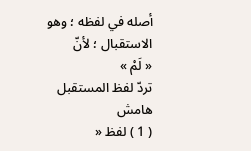أصله في لفظه ؛ وهو الاستقبال ؛ لأنّ
« لَمْ »
تردّ لفظ المستقبل
هامش
( 1 ) لفظ «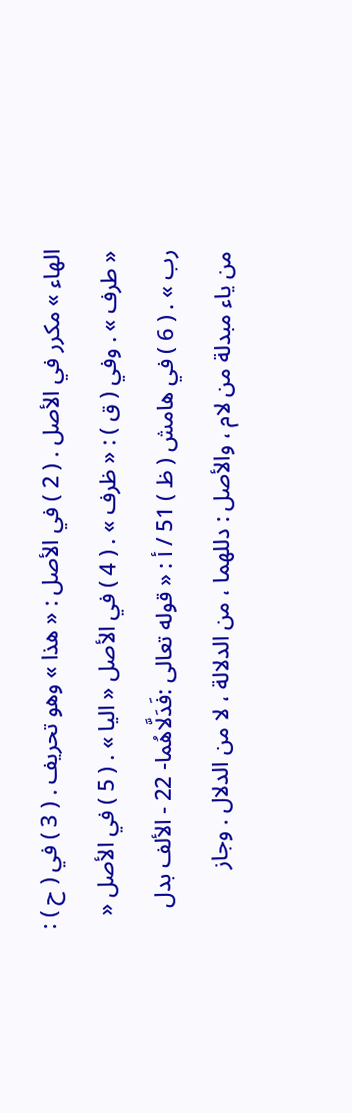الهاء » مكرر في الأصل . ( 2 ) في الأصل : « هذا » وهو تحريف . ( 3 ) في ( ح ) : « طرف » . وفي ( ق ) : « ظرف » . ( 4 ) في الأصل « اليا » . ( 5 ) في الأصل « رب » . ( 6 ) في هامش ( ظ ) 51 / أ : « قوله تعالى :فَدَلَّاهُما- 22 - الألف بدل من ياء مبدلة من لام ، والأصل : دللهما ، من الدلالة ، لا من الدلال . وجاز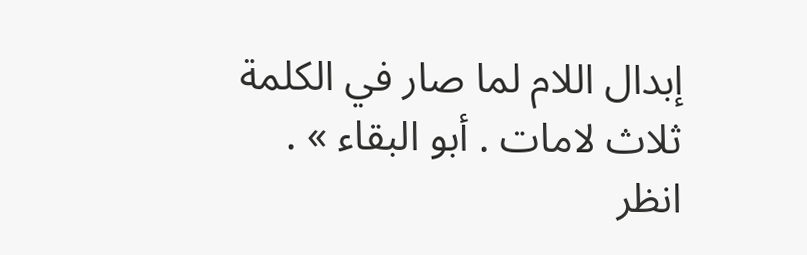إبدال اللام لما صار في الكلمة ثلاث لامات . أبو البقاء » . انظر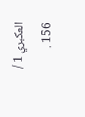العكبري 1 / 156 .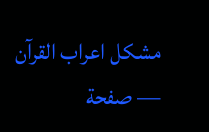مشكل اعراب القرآن — صفحة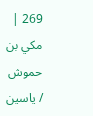269 | مكي بن حموش / ياسين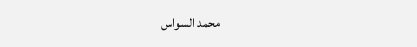محمد السواس